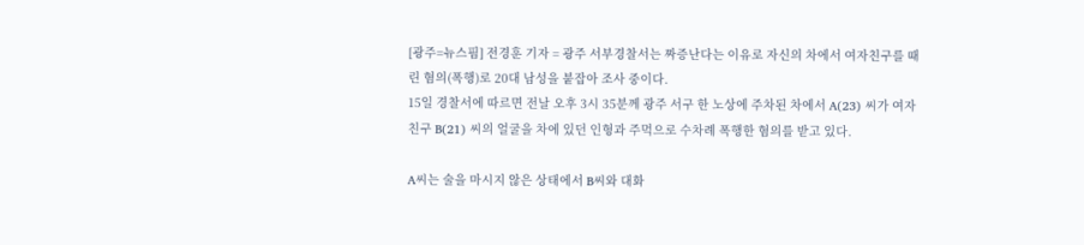[광주=뉴스핌] 전경훈 기자 = 광주 서부경찰서는 짜증난다는 이유로 자신의 차에서 여자친구를 때린 혐의(폭행)로 20대 남성을 붙잡아 조사 중이다.
15일 경찰서에 따르면 전날 오후 3시 35분께 광주 서구 한 노상에 주차된 차에서 A(23) 씨가 여자친구 B(21) 씨의 얼굴을 차에 있던 인형과 주먹으로 수차례 폭행한 혐의를 받고 있다.

A씨는 술을 마시지 않은 상태에서 B씨와 대화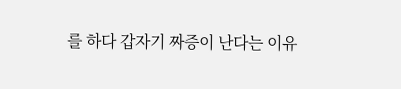를 하다 갑자기 짜증이 난다는 이유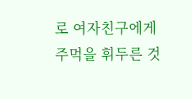로 여자친구에게 주먹을 휘두른 것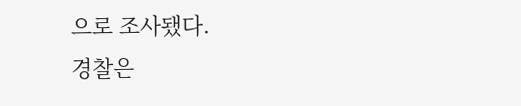으로 조사됐다.
경찰은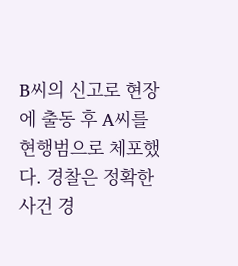B씨의 신고로 현장에 출동 후 A씨를 현행범으로 체포했다. 경찰은 정확한 사건 경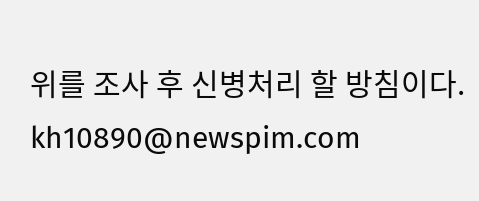위를 조사 후 신병처리 할 방침이다.
kh10890@newspim.com